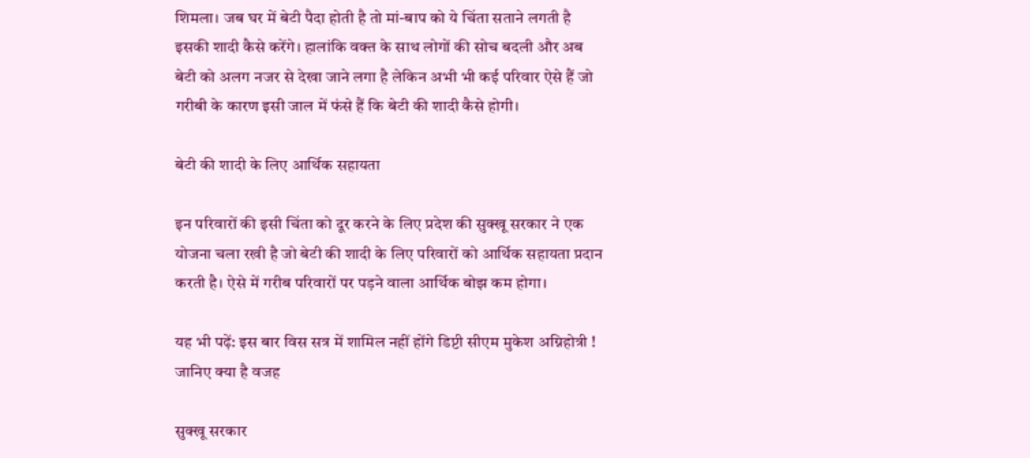शिमला। जब घर में बेटी पैदा होती है तो मां-बाप को ये चिंता सताने लगती है इसकी शादी कैसे करेंगे। हालांकि वक्त के साथ लोगों की सोच बदली और अब बेटी को अलग नजर से देखा जाने लगा है लेकिन अभी भी कई परिवार ऐसे हैं जो गरीबी के कारण इसी जाल में फंसे हैं कि बेटी की शादी कैसे होगी।

बेटी की शादी के लिए आर्थिक सहायता

इन परिवारों की इसी चिंता को दूर करने के लिए प्रदेश की सुक्खू सरकार ने एक योजना चला रखी है जो बेटी की शादी के लिए परिवारों को आर्थिक सहायता प्रदान करती है। ऐसे में गरीब परिवारों पर पड़ने वाला आर्थिक बोझ कम होगा।

यह भी पढ़ें: इस बार विस सत्र में शामिल नहीं होंगे डिप्टी सीएम मुकेश अग्निहोत्री ! जानिए क्या है वजह

सुक्खू सरकार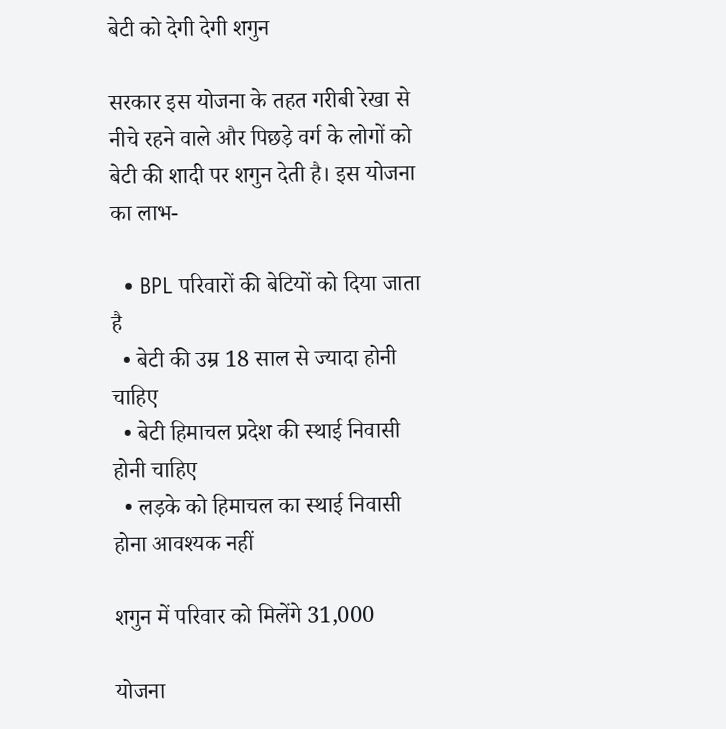बेटी को देगी देगी शगुन

सरकार इस योजना के तहत गरीबी रेखा से नीचे रहने वाले और पिछड़े वर्ग के लोगों को बेटी की शादी पर शगुन देती है। इस योजना का लाभ-

  • BPL परिवारों की बेटियों को दिया जाता है
  • बेटी की उम्र 18 साल से ज्यादा होनी चाहिए
  • बेटी हिमाचल प्रदेश की स्थाई निवासी होनी चाहिए
  • लड़के को हिमाचल का स्थाई निवासी होना आवश्यक नहीं

शगुन में परिवार को मिलेंगे 31,000

योजना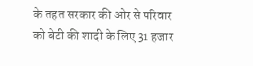के तहत सरकार की ओर से परिवार को बेटी की शादी के लिए 31 हजार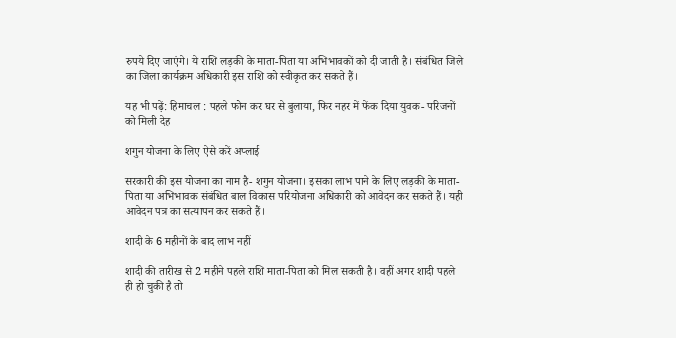रुपये दिए जाएंगे। ये राशि लड़की के माता-पिता या अभिभावकों को दी जाती है। संबंधित जिले का जिला कार्यक्रम अधिकारी इस राशि को स्वीकृत कर सकते हैं।

यह भी पढ़ें: हिमाचल : पहले फोन कर घर से बुलाया, फिर नहर में फेंक दिया युवक- परिजनों को मिली देह

शगुन योजना के लिए ऐसे करें अप्लाई

सरकारी की इस योजना का नाम है- शगुन योजना। इसका लाभ पाने के लिए लड़की के माता-पिता या अभिभावक संबंधित बाल विकास परियोजना अधिकारी को आवेदन कर सकते हैं। यही आवेदन पत्र का सत्यापन कर सकते हैं।

शादी के 6 महीनों के बाद लाभ नहीं

शादी की तारीख से 2 महीने पहले राशि माता-पिता को मिल सकती है। वहीं अगर शादी पहले ही हो चुकी है तो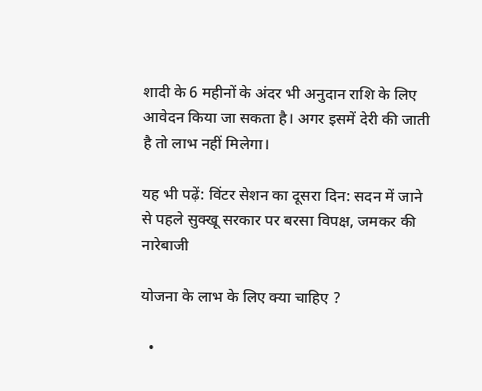शादी के 6 महीनों के अंदर भी अनुदान राशि के लिए आवेदन किया जा सकता है। अगर इसमें देरी की जाती है तो लाभ नहीं मिलेगा।

यह भी पढ़ें: विंटर सेशन का दूसरा दिन: सदन में जाने से पहले सुक्खू सरकार पर बरसा विपक्ष, जमकर की नारेबाजी

योजना के लाभ के लिए क्या चाहिए ?

  •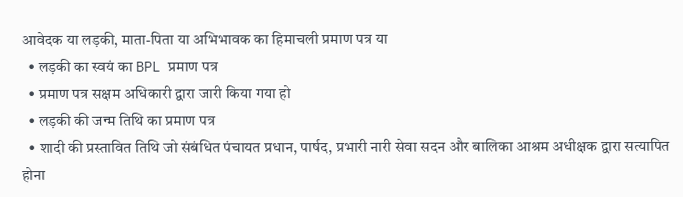आवेदक या लड़की, माता-पिता या अभिभावक का हिमाचली प्रमाण पत्र या
  • लड़की का स्वयं का BPL प्रमाण पत्र
  • प्रमाण पत्र सक्षम अधिकारी द्वारा जारी किया गया हो
  • लड़की की जन्म तिथि का प्रमाण पत्र
  • शादी की प्रस्तावित तिथि जो संबंधित पंचायत प्रधान, पार्षद, प्रभारी नारी सेवा सदन और बालिका आश्रम अधीक्षक द्वारा सत्यापित होना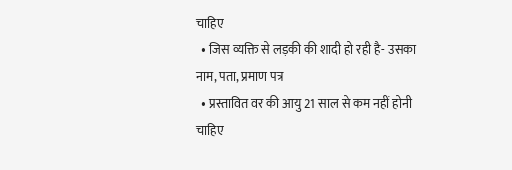चाहिए
  • जिस व्यक्ति से लड़की की शादी हो रही है- उसका नाम, पता, प्रमाण पत्र
  • प्रस्तावित वर की आयु 21 साल से कम नहीं होनी चाहिए